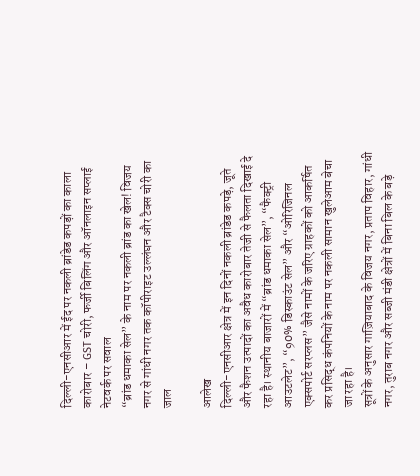दिल्ली-एनसीआर में ईद पर नकली ब्रांडेड कपड़ों का काला कारोबार – GST चोरी, फर्जी बिलिंग और ऑनलाइन सप्लाई नेटवर्क पर सवाल
“ब्रांड धमाका सेल” के नाम पर नकली ब्रांड का खेल! विजय नगर से गांधी नगर तक कॉपीराइट उल्लंघन और टैक्स चोरी का जाल

आलेख
दिल्ली-एनसीआर क्षेत्र में इन दिनों नकली ब्रांडेड कपड़े, जूते और फैशन उत्पादों का अवैध कारोबार तेजी से फैलता दिखाई दे रहा है। स्थानीय बाजारों में “ब्रांड धमाका सेल”, “फैक्ट्री आउटलेट”, “90% डिस्काउंट सेल” और “ओरिजिनल एक्सपोर्ट सरप्लस” जैसे नामों के जरिए ग्राहकों को आकर्षित कर प्रसिद्ध कंपनियों के नाम पर नकली सामान खुलेआम बेचा जा रहा है।
सूत्रों के अनुसार गाज़ियाबाद के विजय नगर, प्रताप विहार, गांधी नगर, तुराब नगर और सब्जी मंडी क्षेत्रों में बिना बिल के बड़े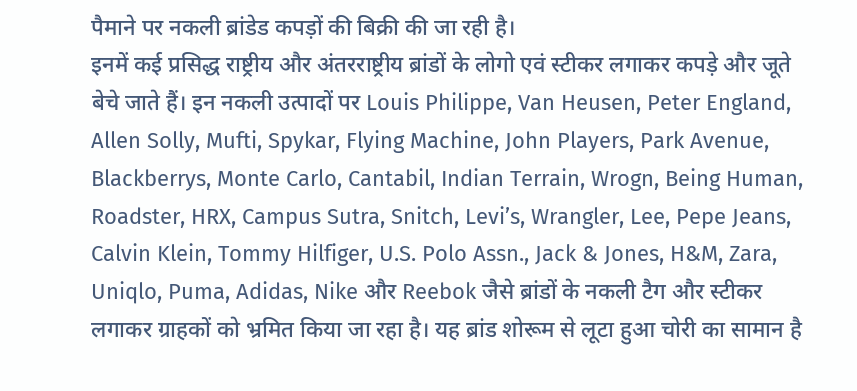पैमाने पर नकली ब्रांडेड कपड़ों की बिक्री की जा रही है।
इनमें कई प्रसिद्ध राष्ट्रीय और अंतरराष्ट्रीय ब्रांडों के लोगो एवं स्टीकर लगाकर कपड़े और जूते बेचे जाते हैं। इन नकली उत्पादों पर Louis Philippe, Van Heusen, Peter England, Allen Solly, Mufti, Spykar, Flying Machine, John Players, Park Avenue, Blackberrys, Monte Carlo, Cantabil, Indian Terrain, Wrogn, Being Human, Roadster, HRX, Campus Sutra, Snitch, Levi’s, Wrangler, Lee, Pepe Jeans, Calvin Klein, Tommy Hilfiger, U.S. Polo Assn., Jack & Jones, H&M, Zara, Uniqlo, Puma, Adidas, Nike और Reebok जैसे ब्रांडों के नकली टैग और स्टीकर लगाकर ग्राहकों को भ्रमित किया जा रहा है। यह ब्रांड शोरूम से लूटा हुआ चोरी का सामान है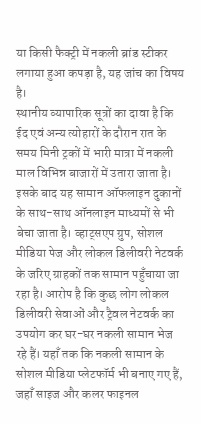या किसी फैक्ट्री में नकली ब्रांड स्टीकर लगाया हुआ कपड़ा है, यह जांच का विषय है।
स्थानीय व्यापारिक सूत्रों का दावा है कि ईद एवं अन्य त्योहारों के दौरान रात के समय मिनी ट्रकों में भारी मात्रा में नकली माल विभिन्न बाजारों में उतारा जाता है। इसके बाद यह सामान ऑफलाइन दुकानों के साथ-साथ ऑनलाइन माध्यमों से भी बेचा जाता है। व्हाट्सएप ग्रुप, सोशल मीडिया पेज और लोकल डिलीवरी नेटवर्क के जरिए ग्राहकों तक सामान पहुँचाया जा रहा है। आरोप है कि कुछ लोग लोकल डिलीवरी सेवाओं और ट्रैवल नेटवर्क का उपयोग कर घर-घर नकली सामान भेज रहे हैं। यहाँ तक कि नकली सामान के सोशल मीडिया प्लेटफॉर्म भी बनाए गए हैं, जहाँ साइज और कलर फाइनल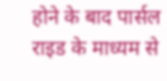होने के बाद पार्सल राइड के माध्यम से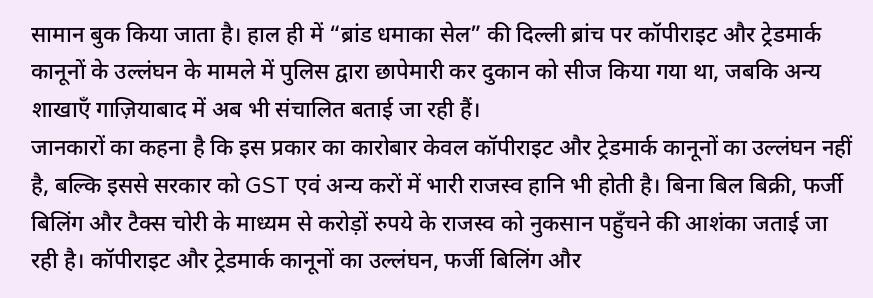सामान बुक किया जाता है। हाल ही में “ब्रांड धमाका सेल” की दिल्ली ब्रांच पर कॉपीराइट और ट्रेडमार्क कानूनों के उल्लंघन के मामले में पुलिस द्वारा छापेमारी कर दुकान को सीज किया गया था, जबकि अन्य शाखाएँ गाज़ियाबाद में अब भी संचालित बताई जा रही हैं।
जानकारों का कहना है कि इस प्रकार का कारोबार केवल कॉपीराइट और ट्रेडमार्क कानूनों का उल्लंघन नहीं है, बल्कि इससे सरकार को GST एवं अन्य करों में भारी राजस्व हानि भी होती है। बिना बिल बिक्री, फर्जी बिलिंग और टैक्स चोरी के माध्यम से करोड़ों रुपये के राजस्व को नुकसान पहुँचने की आशंका जताई जा रही है। कॉपीराइट और ट्रेडमार्क कानूनों का उल्लंघन, फर्जी बिलिंग और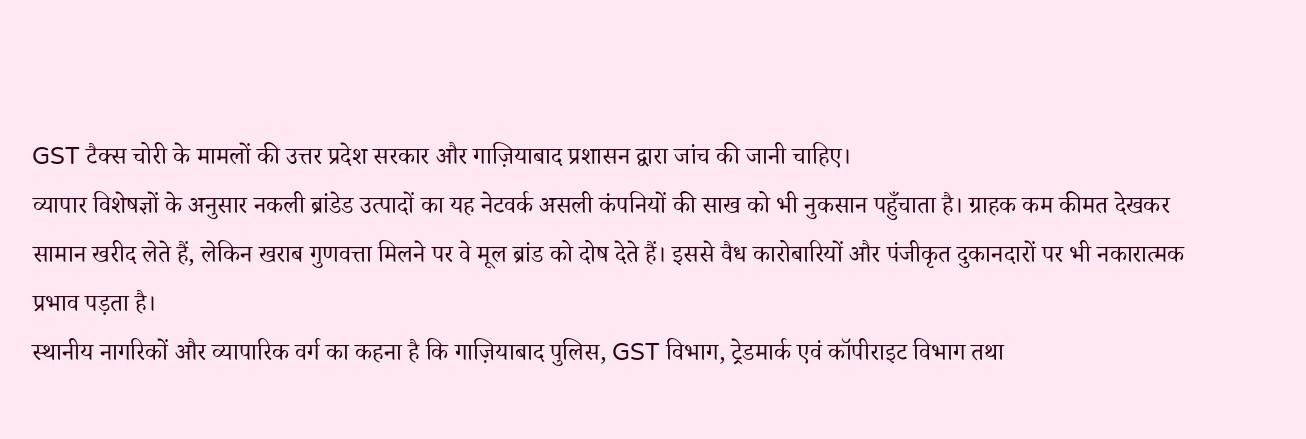GST टैक्स चोरी के मामलों की उत्तर प्रदेश सरकार और गाज़ियाबाद प्रशासन द्वारा जांच की जानी चाहिए।
व्यापार विशेषज्ञों के अनुसार नकली ब्रांडेड उत्पादों का यह नेटवर्क असली कंपनियों की साख को भी नुकसान पहुँचाता है। ग्राहक कम कीमत देखकर सामान खरीद लेते हैं, लेकिन खराब गुणवत्ता मिलने पर वे मूल ब्रांड को दोष देते हैं। इससे वैध कारोबारियों और पंजीकृत दुकानदारों पर भी नकारात्मक प्रभाव पड़ता है।
स्थानीय नागरिकों और व्यापारिक वर्ग का कहना है कि गाज़ियाबाद पुलिस, GST विभाग, ट्रेडमार्क एवं कॉपीराइट विभाग तथा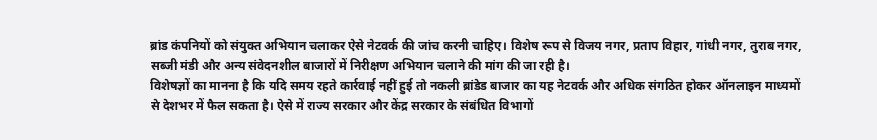ब्रांड कंपनियों को संयुक्त अभियान चलाकर ऐसे नेटवर्क की जांच करनी चाहिए। विशेष रूप से विजय नगर, प्रताप विहार, गांधी नगर, तुराब नगर, सब्जी मंडी और अन्य संवेदनशील बाजारों में निरीक्षण अभियान चलाने की मांग की जा रही है।
विशेषज्ञों का मानना है कि यदि समय रहते कार्रवाई नहीं हुई तो नकली ब्रांडेड बाजार का यह नेटवर्क और अधिक संगठित होकर ऑनलाइन माध्यमों से देशभर में फैल सकता है। ऐसे में राज्य सरकार और केंद्र सरकार के संबंधित विभागों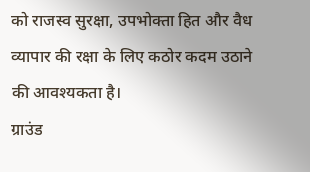को राजस्व सुरक्षा, उपभोक्ता हित और वैध व्यापार की रक्षा के लिए कठोर कदम उठाने की आवश्यकता है।
ग्राउंड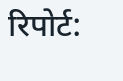रिपोर्ट: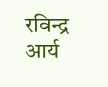रविन्द्र आर्य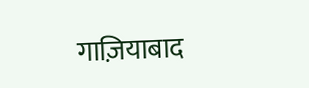गाज़ियाबाद